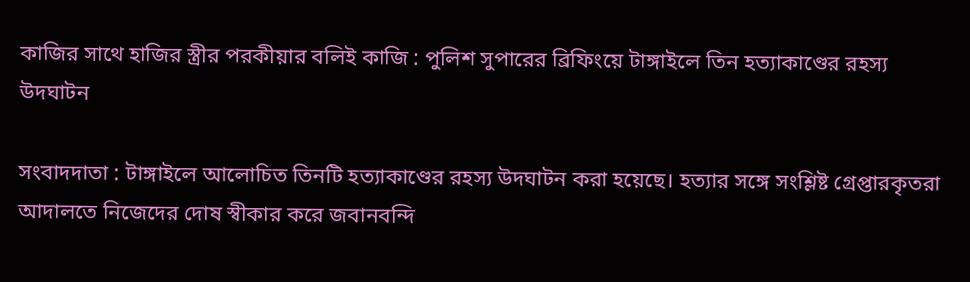কাজির সাথে হাজির স্ত্রীর পরকীয়ার বলিই কাজি : পুলিশ সুপারের ব্রিফিংয়ে টাঙ্গাইলে তিন হত্যাকাণ্ডের রহস্য উদঘাটন

সংবাদদাতা : টাঙ্গাইলে আলোচিত তিনটি হত্যাকাণ্ডের রহস্য উদঘাটন করা হয়েছে। হত্যার সঙ্গে সংশ্লিষ্ট গ্রেপ্তারকৃতরা আদালতে নিজেদের দোষ স্বীকার করে জবানবন্দি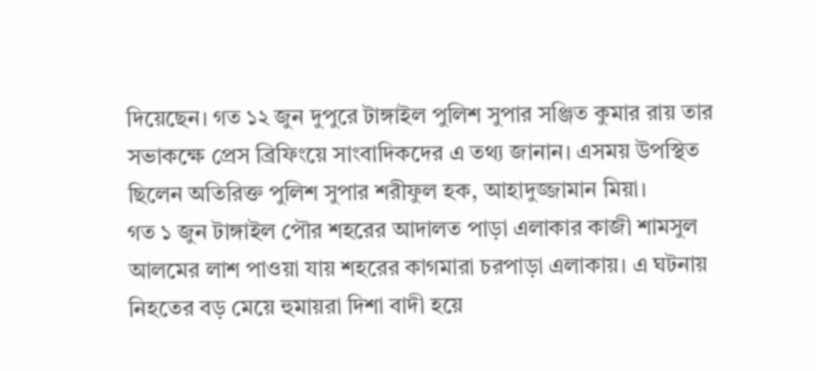দিয়েছেন। গত ১২ জুন দুপুরে টাঙ্গাইল পুলিশ সুপার সঞ্জিত কুমার রায় তার সভাকক্ষে প্রেস ব্রিফিংয়ে সাংবাদিকদের এ তথ্য জানান। এসময় উপস্থিত ছিলেন অতিরিক্ত পুলিশ সুপার শরীফুল হক, আহাদুজ্জামান মিয়া।
গত ১ জুন টাঙ্গাইল পৌর শহরের আদালত পাড়া এলাকার কাজী শামসুল আলমের লাশ পাওয়া যায় শহরের কাগমারা চরপাড়া এলাকায়। এ ঘটনায় নিহতের বড় মেয়ে হুমায়রা দিশা বাদী হয়ে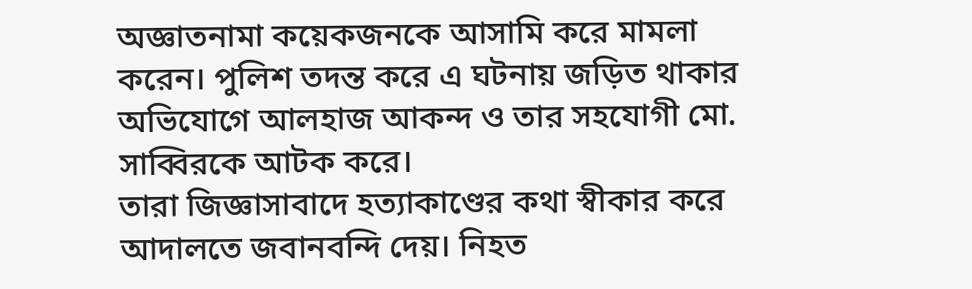অজ্ঞাতনামা কয়েকজনকে আসামি করে মামলা করেন। পুলিশ তদন্ত করে এ ঘটনায় জড়িত থাকার অভিযোগে আলহাজ আকন্দ ও তার সহযোগী মো. সাব্বিরকে আটক করে।
তারা জিজ্ঞাসাবাদে হত্যাকাণ্ডের কথা স্বীকার করে আদালতে জবানবন্দি দেয়। নিহত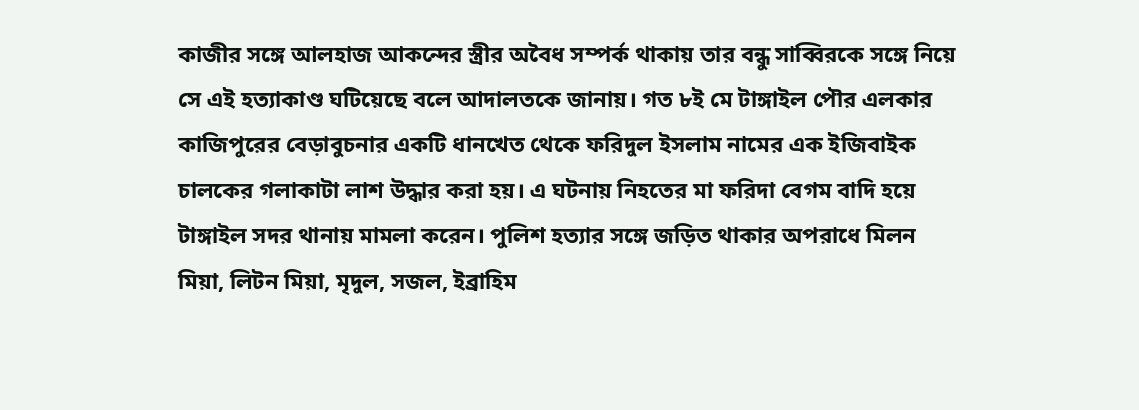কাজীর সঙ্গে আলহাজ আকন্দের স্ত্রীর অবৈধ সম্পর্ক থাকায় তার বন্ধু সাব্বিরকে সঙ্গে নিয়ে সে এই হত্যাকাণ্ড ঘটিয়েছে বলে আদালতকে জানায়। গত ৮ই মে টাঙ্গাইল পৌর এলকার কাজিপুরের বেড়াবুচনার একটি ধানখেত থেকে ফরিদুল ইসলাম নামের এক ইজিবাইক চালকের গলাকাটা লাশ উদ্ধার করা হয়। এ ঘটনায় নিহতের মা ফরিদা বেগম বাদি হয়ে টাঙ্গাইল সদর থানায় মামলা করেন। পুলিশ হত্যার সঙ্গে জড়িত থাকার অপরাধে মিলন মিয়া, লিটন মিয়া, মৃদুল, সজল, ইব্রাহিম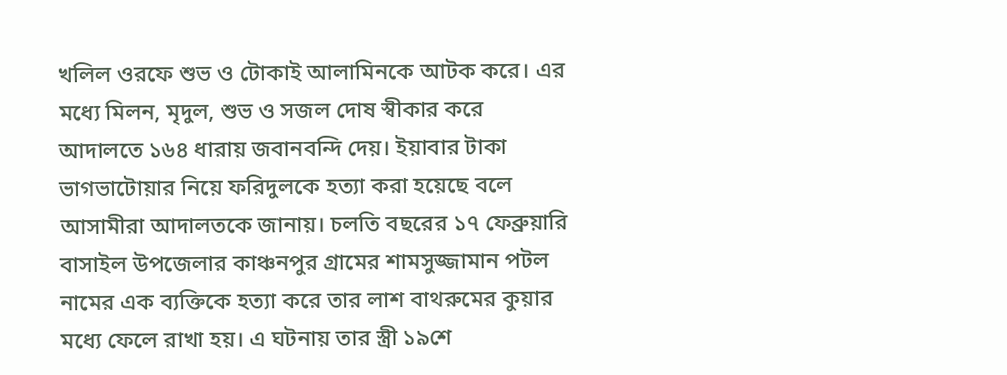খলিল ওরফে শুভ ও টোকাই আলামিনকে আটক করে। এর মধ্যে মিলন, মৃদুল, শুভ ও সজল দোষ স্বীকার করে আদালতে ১৬৪ ধারায় জবানবন্দি দেয়। ইয়াবার টাকা ভাগভাটোয়ার নিয়ে ফরিদুলকে হত্যা করা হয়েছে বলে আসামীরা আদালতকে জানায়। চলতি বছরের ১৭ ফেব্রুয়ারি বাসাইল উপজেলার কাঞ্চনপুর গ্রামের শামসুজ্জামান পটল নামের এক ব্যক্তিকে হত্যা করে তার লাশ বাথরুমের কুয়ার মধ্যে ফেলে রাখা হয়। এ ঘটনায় তার স্ত্রী ১৯শে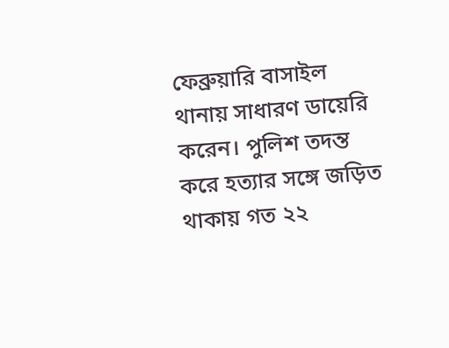ফেব্রুয়ারি বাসাইল থানায় সাধারণ ডায়েরি করেন। পুলিশ তদন্ত করে হত্যার সঙ্গে জড়িত থাকায় গত ২২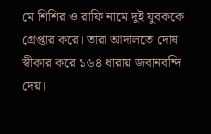মে শিশির ও রাফি নামে দুই যুবককে গ্রেপ্তার করে। তারা আদালতে দোষ স্বীকার করে ১৬৪ ধারায় জবানবন্দি দেয়।